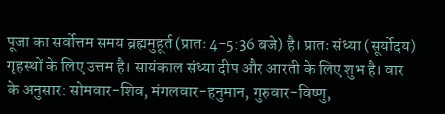पूजा का सर्वोत्तम समय ब्रह्ममुहूर्त (प्रातः 4-5:36 बजे) है। प्रातः संध्या (सूर्योदय) गृहस्थों के लिए उत्तम है। सायंकाल संध्या दीप और आरती के लिए शुभ है। वार के अनुसार: सोमवार-शिव, मंगलवार-हनुमान, गुरुवार-विष्णु,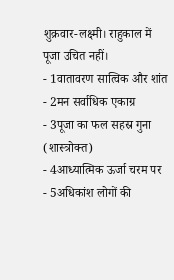शुक्रवार-लक्ष्मी। राहुकाल में पूजा उचित नहीं।
- 1वातावरण सात्विक और शांत
- 2मन सर्वाधिक एकाग्र
- 3पूजा का फल सहस्र गुना (शास्त्रोक्त)
- 4आध्यात्मिक ऊर्जा चरम पर
- 5अधिकांश लोगों की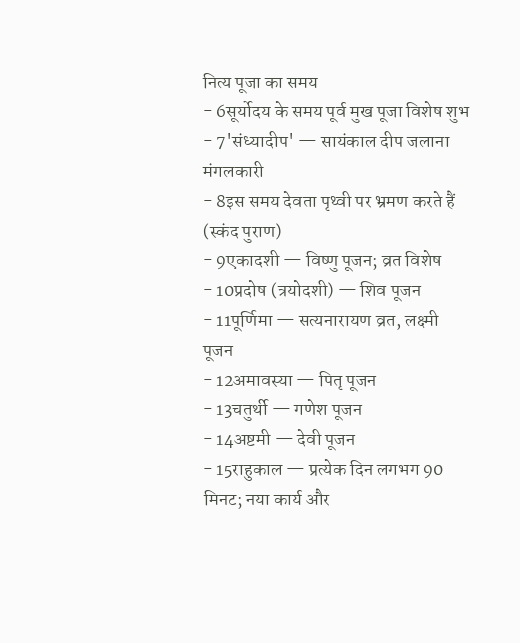नित्य पूजा का समय
- 6सूर्योदय के समय पूर्व मुख पूजा विशेष शुभ
- 7'संध्यादीप' — सायंकाल दीप जलाना मंगलकारी
- 8इस समय देवता पृथ्वी पर भ्रमण करते हैं (स्कंद पुराण)
- 9एकादशी — विष्णु पूजन; व्रत विशेष
- 10प्रदोष (त्रयोदशी) — शिव पूजन
- 11पूर्णिमा — सत्यनारायण व्रत, लक्ष्मी पूजन
- 12अमावस्या — पितृ पूजन
- 13चतुर्थी — गणेश पूजन
- 14अष्टमी — देवी पूजन
- 15राहुकाल — प्रत्येक दिन लगभग 90 मिनट; नया कार्य और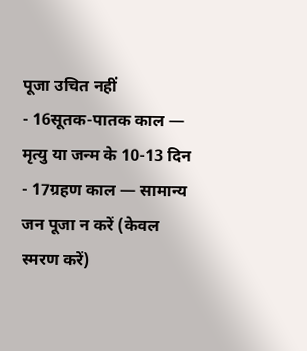पूजा उचित नहीं
- 16सूतक-पातक काल — मृत्यु या जन्म के 10-13 दिन
- 17ग्रहण काल — सामान्य जन पूजा न करें (केवल स्मरण करें)